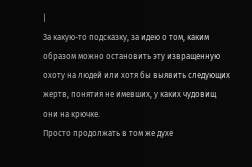|
За какую-то подсказку, за идею о том, каким образом можно остановить эту извращенную охоту на людей или хотя бы выявить следующих жертв, понятия не имевших, у каких чудовищ они на крючке.
Просто продолжать в том же духе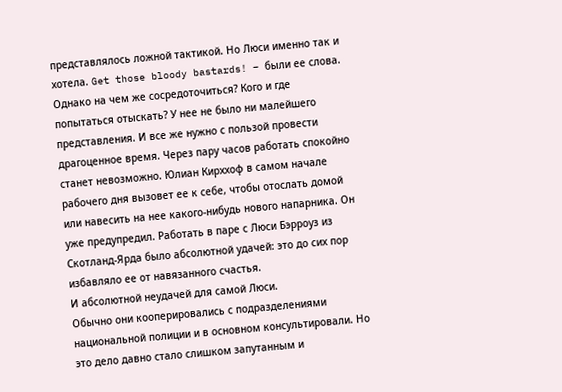представлялось ложной тактикой. Но Люси именно так и хотела. Get those bloody bastards! – были ее слова.
Однако на чем же сосредоточиться? Кого и где попытаться отыскать? У нее не было ни малейшего представления. И все же нужно с пользой провести драгоценное время. Через пару часов работать спокойно станет невозможно. Юлиан Кирххоф в самом начале рабочего дня вызовет ее к себе, чтобы отослать домой или навесить на нее какого-нибудь нового напарника. Он уже предупредил. Работать в паре с Люси Бэрроуз из Скотланд-Ярда было абсолютной удачей: это до сих пор избавляло ее от навязанного счастья.
И абсолютной неудачей для самой Люси.
Обычно они кооперировались с подразделениями национальной полиции и в основном консультировали. Но это дело давно стало слишком запутанным и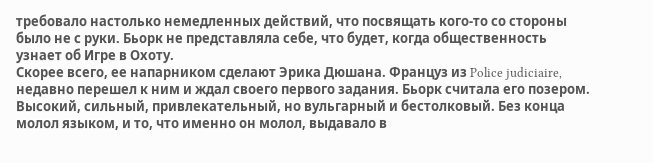требовало настолько немедленных действий, что посвящать кого-то со стороны было не с руки. Бьорк не представляла себе, что будет, когда общественность узнает об Игре в Охоту.
Скорее всего, ее напарником сделают Эрика Дюшана. Француз из Police judiciaire, недавно перешел к ним и ждал своего первого задания. Бьорк считала его позером. Высокий, сильный, привлекательный, но вульгарный и бестолковый. Без конца молол языком, и то, что именно он молол, выдавало в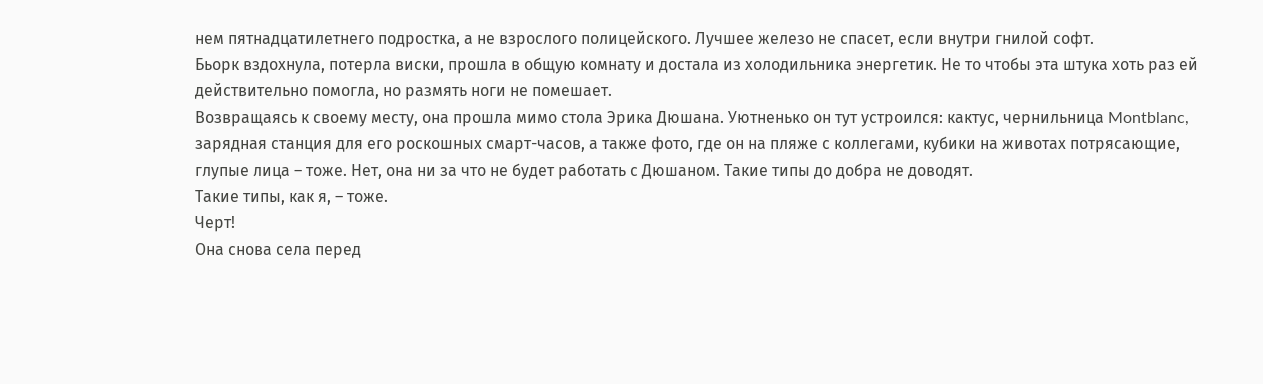нем пятнадцатилетнего подростка, а не взрослого полицейского. Лучшее железо не спасет, если внутри гнилой софт.
Бьорк вздохнула, потерла виски, прошла в общую комнату и достала из холодильника энергетик. Не то чтобы эта штука хоть раз ей действительно помогла, но размять ноги не помешает.
Возвращаясь к своему месту, она прошла мимо стола Эрика Дюшана. Уютненько он тут устроился: кактус, чернильница Montblanc, зарядная станция для его роскошных смарт-часов, а также фото, где он на пляже с коллегами, кубики на животах потрясающие, глупые лица – тоже. Нет, она ни за что не будет работать с Дюшаном. Такие типы до добра не доводят.
Такие типы, как я, – тоже.
Черт!
Она снова села перед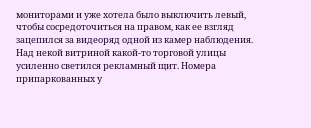мониторами и уже хотела было выключить левый, чтобы сосредоточиться на правом, как ее взгляд зацепился за видеоряд одной из камер наблюдения. Над некой витриной какой-то торговой улицы усиленно светился рекламный щит. Номера припаркованных у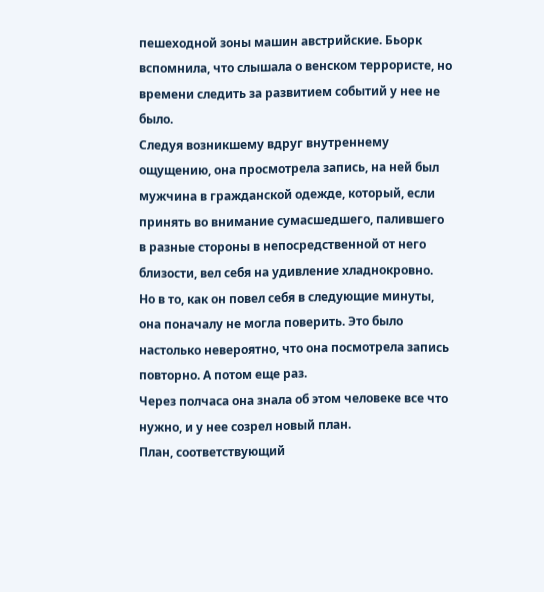пешеходной зоны машин австрийские. Бьорк вспомнила, что слышала о венском террористе, но времени следить за развитием событий у нее не было.
Следуя возникшему вдруг внутреннему ощущению, она просмотрела запись, на ней был мужчина в гражданской одежде, который, если принять во внимание сумасшедшего, палившего в разные стороны в непосредственной от него близости, вел себя на удивление хладнокровно.
Но в то, как он повел себя в следующие минуты, она поначалу не могла поверить. Это было настолько невероятно, что она посмотрела запись повторно. А потом еще раз.
Через полчаса она знала об этом человеке все что нужно, и у нее созрел новый план.
План, соответствующий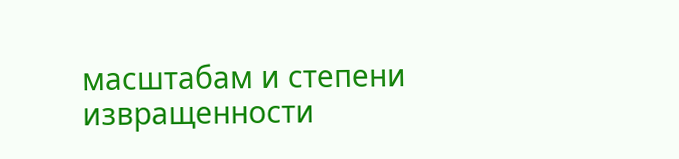масштабам и степени извращенности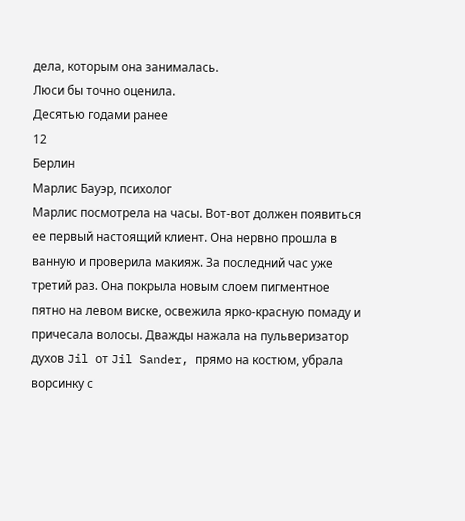дела, которым она занималась.
Люси бы точно оценила.
Десятью годами ранее
12
Берлин
Марлис Бауэр, психолог
Марлис посмотрела на часы. Вот-вот должен появиться ее первый настоящий клиент. Она нервно прошла в ванную и проверила макияж. За последний час уже третий раз. Она покрыла новым слоем пигментное пятно на левом виске, освежила ярко-красную помаду и причесала волосы. Дважды нажала на пульверизатор духов Jil от Jil Sander, прямо на костюм, убрала ворсинку с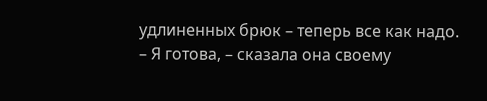удлиненных брюк – теперь все как надо.
– Я готова, – сказала она своему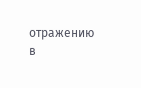отражению в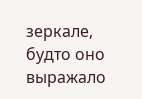зеркале, будто оно выражало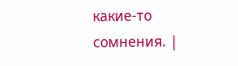какие-то сомнения. |